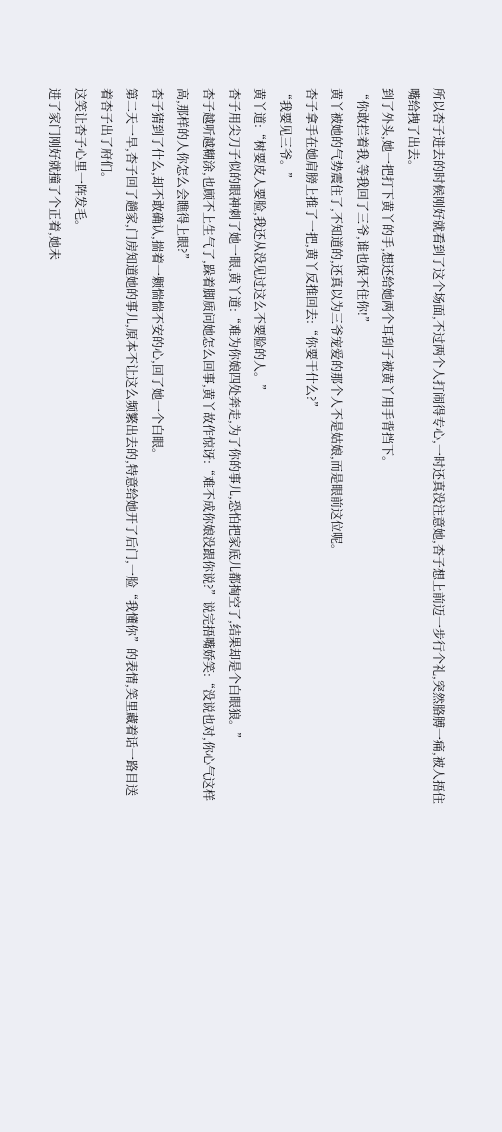所以杏子进去的时候刚好就看到了这个场面,不过两个人打闹得专心,一时还真没注意她,杏子想上前迈一步行个礼,突然胳膊一痛,被人捂住嘴给拽了出去。
到了外头,她一把打下黄丫的手,想还给她两个耳刮子被黄丫用手背挡下。
“你敢拦着我,等我回了三爷,谁也保不住你!”
黄丫被她的气势震住了,不知道的,还真以为三爷宠爱的那个人不是姑娘,而是眼前这位呢。
杏子拿手在她肩膀上推了一把,黄丫反推回去:“你要干什么?”
“我要见三爷。”
黄丫道:“树要皮人要脸,我还从没见过这么不要脸的人。”
杏子用尖刀子似的眼神刺了她一眼,黄丫道:“难为你娘四处奔走,为了你的事儿,恐怕把家底儿都掏空了,结果却是个白眼狼。”
杏子越听越糊涂,也顾不上生气了,跺着脚质问她怎么回事,黄丫故作惊讶:“难不成你娘没跟你说?”说完捂嘴娇笑:“没说也对,你心气这样高,那样的人你怎么会瞧得上眼?”
杏子猜到了什么,却不敢确认,揣着一颗惴惴不安的心,回了她一个白眼。
第二天一早,杏子回了趟家,门房知道她的事儿,原本不让这么频繁出去的,特意给她开了后门,一脸“我懂你”的表情,笑里藏着话一路目送着杏子出了府们。
这笑让杏子心里一阵发毛。
进了家门刚好就撞了个正着,她未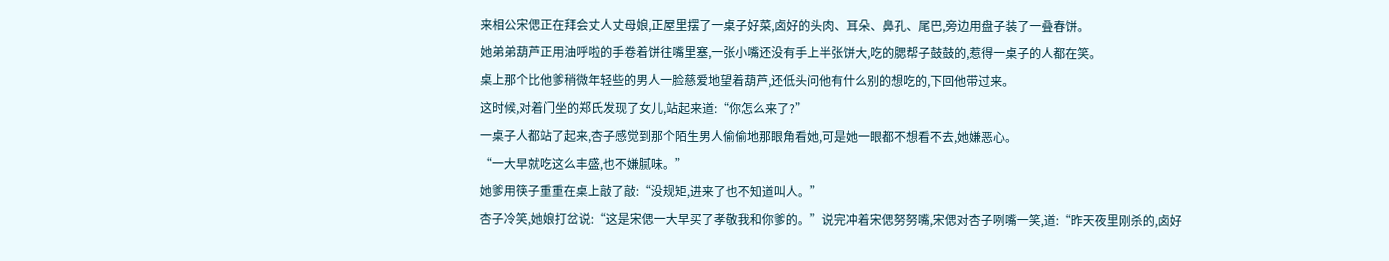来相公宋偲正在拜会丈人丈母娘,正屋里摆了一桌子好菜,卤好的头肉、耳朵、鼻孔、尾巴,旁边用盘子装了一叠春饼。
她弟弟葫芦正用油呼啦的手卷着饼往嘴里塞,一张小嘴还没有手上半张饼大,吃的腮帮子鼓鼓的,惹得一桌子的人都在笑。
桌上那个比他爹稍微年轻些的男人一脸慈爱地望着葫芦,还低头问他有什么别的想吃的,下回他带过来。
这时候,对着门坐的郑氏发现了女儿,站起来道:“你怎么来了?”
一桌子人都站了起来,杏子感觉到那个陌生男人偷偷地那眼角看她,可是她一眼都不想看不去,她嫌恶心。
“一大早就吃这么丰盛,也不嫌腻味。”
她爹用筷子重重在桌上敲了敲:“没规矩,进来了也不知道叫人。”
杏子冷笑,她娘打岔说:“这是宋偲一大早买了孝敬我和你爹的。”说完冲着宋偲努努嘴,宋偲对杏子咧嘴一笑,道:“昨天夜里刚杀的,卤好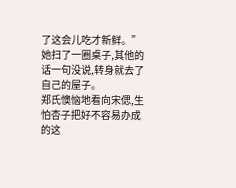了这会儿吃才新鲜。”
她扫了一圈桌子,其他的话一句没说,转身就去了自己的屋子。
郑氏懊恼地看向宋偲,生怕杏子把好不容易办成的这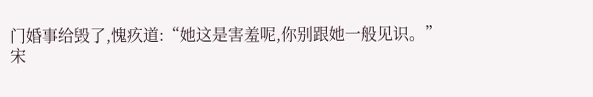门婚事给毁了,愧疚道:“她这是害羞呢,你别跟她一般见识。”
宋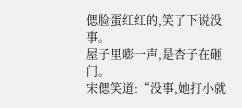偲脸蛋红红的,笑了下说没事。
屋子里嘭一声,是杏子在砸门。
宋偲笑道:“没事,她打小就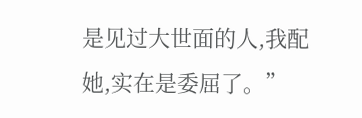是见过大世面的人,我配她,实在是委屈了。”